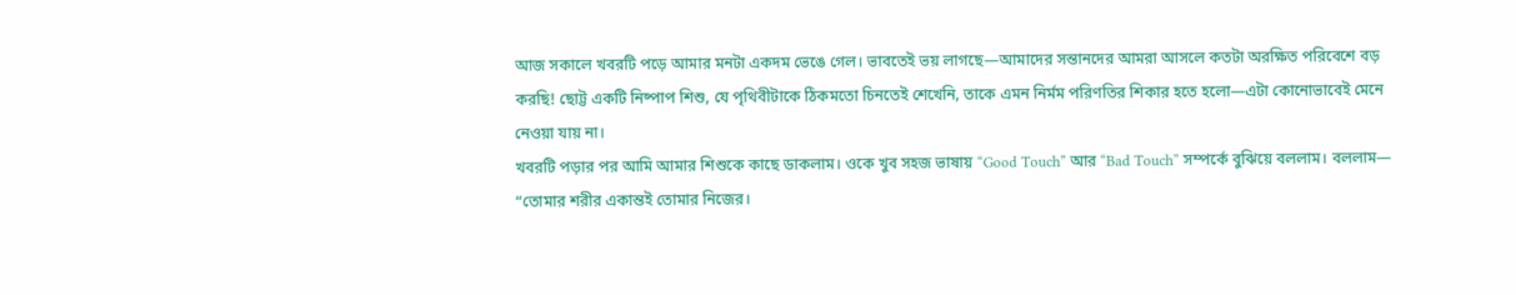আজ সকালে খবরটি পড়ে আমার মনটা একদম ভেঙে গেল। ভাবতেই ভয় লাগছে—আমাদের সন্তানদের আমরা আসলে কতটা অরক্ষিত পরিবেশে বড় করছি! ছোট্ট একটি নিষ্পাপ শিশু, যে পৃথিবীটাকে ঠিকমতো চিনতেই শেখেনি, তাকে এমন নির্মম পরিণতির শিকার হতে হলো—এটা কোনোভাবেই মেনে নেওয়া যায় না।
খবরটি পড়ার পর আমি আমার শিশুকে কাছে ডাকলাম। ওকে খুব সহজ ভাষায় “Good Touch” আর “Bad Touch” সম্পর্কে বুঝিয়ে বললাম। বললাম—
“তোমার শরীর একান্তই তোমার নিজের।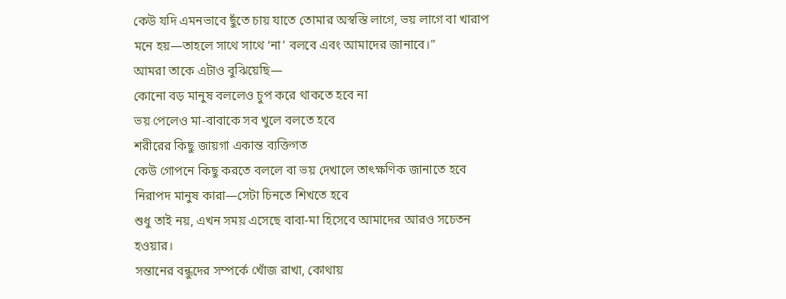কেউ যদি এমনভাবে ছুঁতে চায় যাতে তোমার অস্বস্তি লাগে, ভয় লাগে বা খারাপ মনে হয়—তাহলে সাথে সাথে ‘না’ বলবে এবং আমাদের জানাবে।”
আমরা তাকে এটাও বুঝিয়েছি—
কোনো বড় মানুষ বললেও চুপ করে থাকতে হবে না
ভয় পেলেও মা-বাবাকে সব খুলে বলতে হবে
শরীরের কিছু জায়গা একান্ত ব্যক্তিগত
কেউ গোপনে কিছু করতে বললে বা ভয় দেখালে তাৎক্ষণিক জানাতে হবে
নিরাপদ মানুষ কারা—সেটা চিনতে শিখতে হবে
শুধু তাই নয়, এখন সময় এসেছে বাবা-মা হিসেবে আমাদের আরও সচেতন হওয়ার।
সন্তানের বন্ধুদের সম্পর্কে খোঁজ রাখা, কোথায়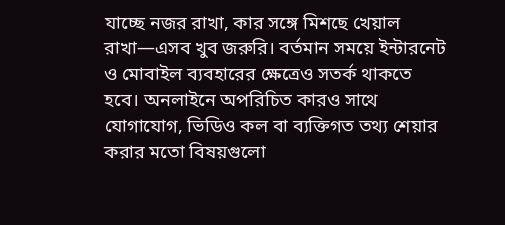যাচ্ছে নজর রাখা, কার সঙ্গে মিশছে খেয়াল রাখা—এসব খুব জরুরি। বর্তমান সময়ে ইন্টারনেট ও মোবাইল ব্যবহারের ক্ষেত্রেও সতর্ক থাকতে হবে। অনলাইনে অপরিচিত কারও সাথে যোগাযোগ, ভিডিও কল বা ব্যক্তিগত তথ্য শেয়ার করার মতো বিষয়গুলো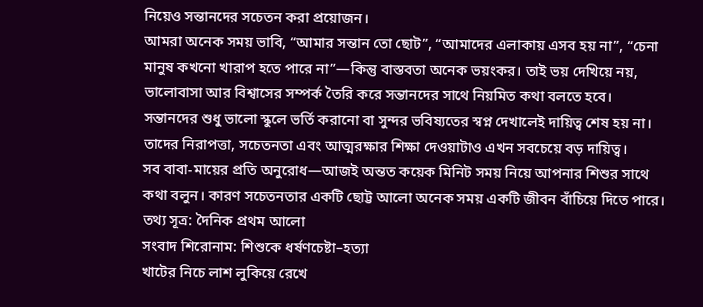নিয়েও সন্তানদের সচেতন করা প্রয়োজন।
আমরা অনেক সময় ভাবি, “আমার সন্তান তো ছোট”, “আমাদের এলাকায় এসব হয় না”, “চেনা মানুষ কখনো খারাপ হতে পারে না”—কিন্তু বাস্তবতা অনেক ভয়ংকর। তাই ভয় দেখিয়ে নয়, ভালোবাসা আর বিশ্বাসের সম্পর্ক তৈরি করে সন্তানদের সাথে নিয়মিত কথা বলতে হবে।
সন্তানদের শুধু ভালো স্কুলে ভর্তি করানো বা সুন্দর ভবিষ্যতের স্বপ্ন দেখালেই দায়িত্ব শেষ হয় না। তাদের নিরাপত্তা, সচেতনতা এবং আত্মরক্ষার শিক্ষা দেওয়াটাও এখন সবচেয়ে বড় দায়িত্ব।
সব বাবা-মায়ের প্রতি অনুরোধ—আজই অন্তত কয়েক মিনিট সময় নিয়ে আপনার শিশুর সাথে কথা বলুন। কারণ সচেতনতার একটি ছোট্ট আলো অনেক সময় একটি জীবন বাঁচিয়ে দিতে পারে।
তথ্য সূত্র: দৈনিক প্রথম আলো
সংবাদ শিরোনাম: শিশুকে ধর্ষণচেষ্টা–হত্যা
খাটের নিচে লাশ লুকিয়ে রেখে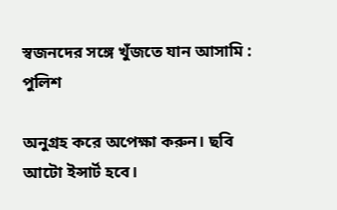স্বজনদের সঙ্গে খুঁজতে যান আসামি : পুলিশ

অনুগ্রহ করে অপেক্ষা করুন। ছবি আটো ইন্সার্ট হবে।